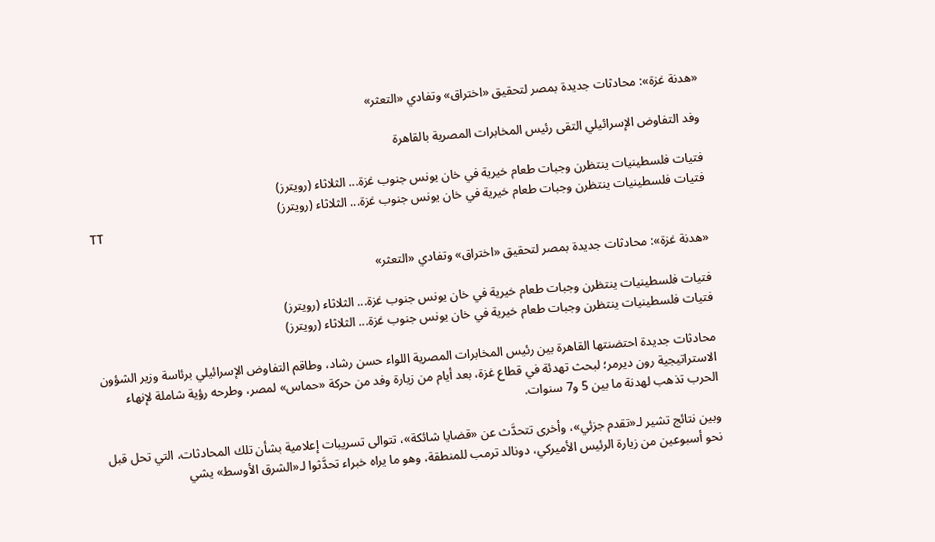«هدنة غزة»: محادثات جديدة بمصر لتحقيق «اختراق» وتفادي «التعثر»

وفد التفاوض الإسرائيلي التقى رئيس المخابرات المصرية بالقاهرة

فتيات فلسطينيات ينتظرن وجبات طعام خيرية في خان يونس جنوب غزة... الثلاثاء (رويترز)
فتيات فلسطينيات ينتظرن وجبات طعام خيرية في خان يونس جنوب غزة... الثلاثاء (رويترز)
TT

«هدنة غزة»: محادثات جديدة بمصر لتحقيق «اختراق» وتفادي «التعثر»

فتيات فلسطينيات ينتظرن وجبات طعام خيرية في خان يونس جنوب غزة... الثلاثاء (رويترز)
فتيات فلسطينيات ينتظرن وجبات طعام خيرية في خان يونس جنوب غزة... الثلاثاء (رويترز)

محادثات جديدة احتضنتها القاهرة بين رئيس المخابرات المصرية اللواء حسن رشاد، وطاقم التفاوض الإسرائيلي برئاسة وزير الشؤون الاستراتيجية رون ديرمر؛ لبحث تهدئة في قطاع غزة، بعد أيام من زيارة وفد من حركة «حماس» لمصر، وطرحه رؤية شاملة لإنهاء الحرب تذهب لهدنة ما بين 5 و7 سنوات.

وبين نتائج تشير لـ«تقدم جزئي»، وأخرى تتحدَّث عن «قضايا شائكة»، تتوالى تسريبات إعلامية بشأن تلك المحادثات، التي تحل قبل نحو أسبوعين من زيارة الرئيس الأميركي، دونالد ترمب للمنطقة، وهو ما يراه خبراء تحدَّثوا لـ«الشرق الأوسط» يشي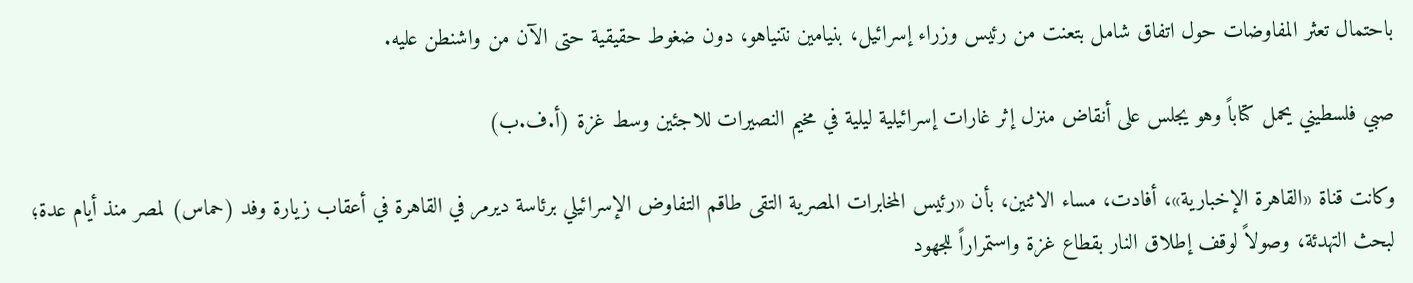باحتمال تعثر المفاوضات حول اتفاق شامل بتعنت من رئيس وزراء إسرائيل، بنيامين نتنياهو، دون ضغوط حقيقية حتى الآن من واشنطن عليه.

صبي فلسطيني يحمل كتاباً وهو يجلس على أنقاض منزل إثر غارات إسرائيلية ليلية في مخيم النصيرات للاجئين وسط غزة (أ.ف.ب)

وكانت قناة «القاهرة الإخبارية»، أفادت، مساء الاثنين، بأن «رئيس المخابرات المصرية التقى طاقم التفاوض الإسرائيلي برئاسة ديرمر في القاهرة في أعقاب زيارة وفد (حماس) لمصر منذ أيام عدة؛ لبحث التهدئة، وصولاً لوقف إطلاق النار بقطاع غزة واستمراراً للجهود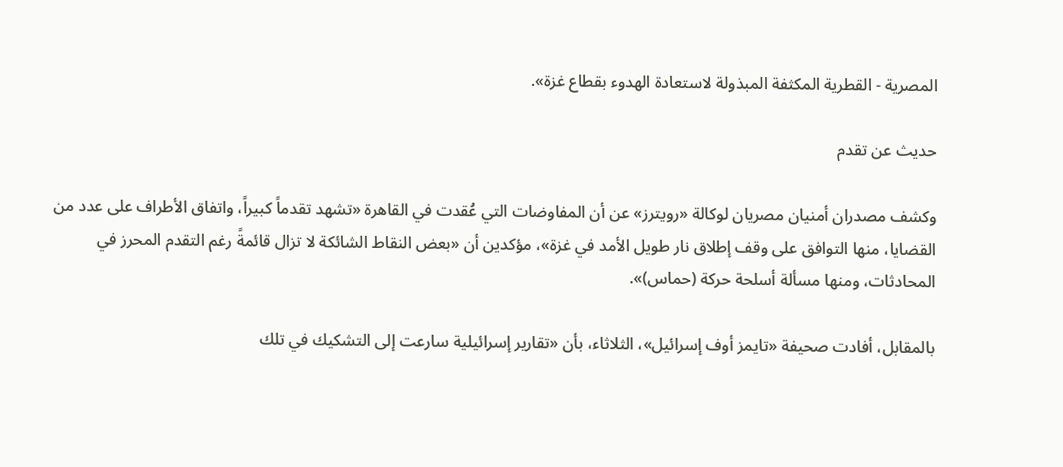المصرية - القطرية المكثفة المبذولة لاستعادة الهدوء بقطاع غزة».

حديث عن تقدم

وكشف مصدران أمنيان مصريان لوكالة «رويترز» عن أن المفاوضات التي عُقدت في القاهرة «تشهد تقدماً كبيراً، واتفاق الأطراف على عدد من القضايا، منها التوافق على وقف إطلاق نار طويل الأمد في غزة»، مؤكدين أن «بعض النقاط الشائكة لا تزال قائمةً رغم التقدم المحرز في المحادثات، ومنها مسألة أسلحة حركة (حماس)».

بالمقابل، أفادت صحيفة «تايمز أوف إسرائيل»، الثلاثاء، بأن «تقارير إسرائيلية سارعت إلى التشكيك في تلك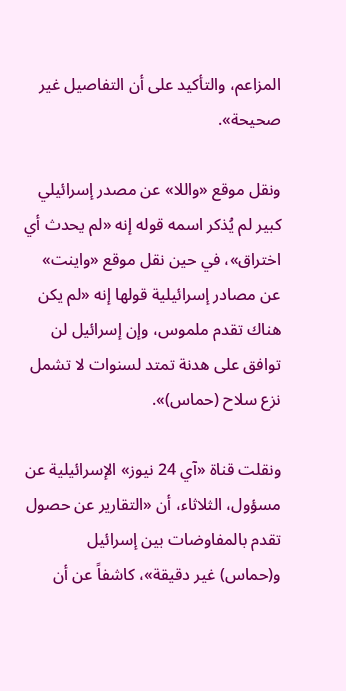المزاعم، والتأكيد على أن التفاصيل غير صحيحة».

ونقل موقع «واللا» عن مصدر إسرائيلي كبير لم يُذكر اسمه قوله إنه «لم يحدث أي اختراق»، في حين نقل موقع «واينت» عن مصادر إسرائيلية قولها إنه «لم يكن هناك تقدم ملموس، وإن إسرائيل لن توافق على هدنة تمتد لسنوات لا تشمل نزع سلاح (حماس)».

ونقلت قناة «آي 24 نيوز» الإسرائيلية عن مسؤول، الثلاثاء، أن «التقارير عن حصول تقدم بالمفاوضات بين إسرائيل و(حماس) غير دقيقة»، كاشفاً عن أن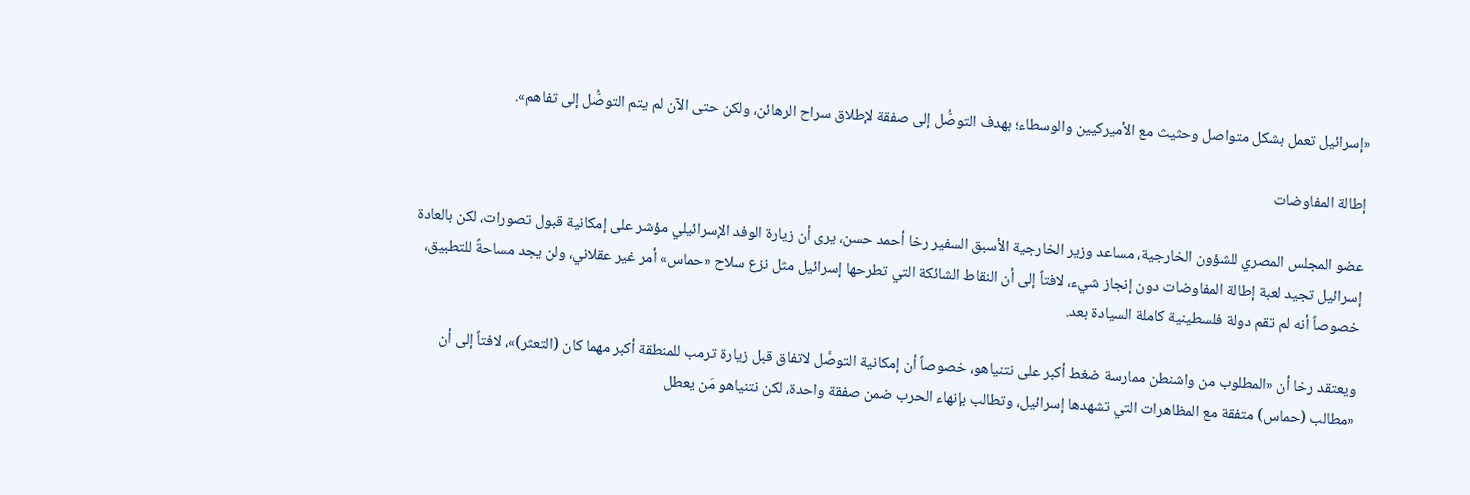«إسرائيل تعمل بشكل متواصل وحثيث مع الأميركيين والوسطاء؛ بهدف التوصُّل إلى صفقة لإطلاق سراح الرهائن، ولكن حتى الآن لم يتم التوصُّل إلى تفاهم».

إطالة المفاوضات

عضو المجلس المصري للشؤون الخارجية، مساعد وزير الخارجية الأسبق السفير رخا أحمد حسن، يرى أن زيارة الوفد الإسرائيلي مؤشر على إمكانية قبول تصورات، لكن بالعادة إسرائيل تجيد لعبة إطالة المفاوضات دون إنجاز شيء، لافتاً إلى أن النقاط الشائكة التي تطرحها إسرائيل مثل نزع سلاح «حماس» أمر غير عقلاني، ولن يجد مساحةً للتطبيق، خصوصاً أنه لم تقم دولة فلسطينية كاملة السيادة بعد.

ويعتقد رخا أن «المطلوب من واشنطن ممارسة ضغط أكبر على نتنياهو، خصوصاً أن إمكانية التوصَّل لاتفاق قبل زيارة ترمب للمنطقة أكبر مهما كان (التعثر)»، لافتاً إلى أن «مطالب (حماس) متفقة مع المظاهرات التي تشهدها إسرائيل، وتطالب بإنهاء الحرب ضمن صفقة واحدة، لكن نتنياهو مَن يعطل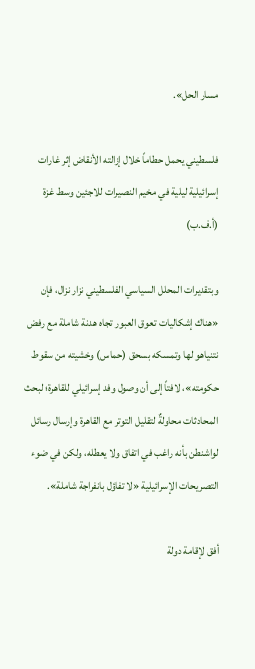مسار الحل».

فلسطيني يحمل حطاماً خلال إزالته الأنقاض إثر غارات إسرائيلية ليلية في مخيم النصيرات للاجئين وسط غزة (أ.ف.ب)

وبتقديرات المحلل السياسي الفلسطيني نزار نزال، فإن «هناك إشكاليات تعوق العبور تجاه هدنة شاملة مع رفض نتنياهو لها وتمسكه بسحق (حماس) وخشيته من سقوط حكومته»، لافتاً إلى أن وصول وفد إسرائيلي للقاهرة؛ لبحث المحادثات محاولةٌ لتقليل التوتر مع القاهرة وإرسال رسائل لواشنطن بأنه راغب في اتفاق ولا يعطله، ولكن في ضوء التصريحات الإسرائيلية «لا تفاؤل بانفراجة شاملة».

أفق لإقامة دولة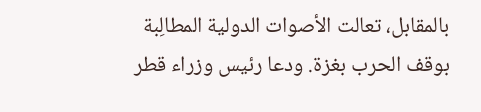بالمقابل، تعالت الأصوات الدولية المطالِبة بوقف الحرب بغزة. ودعا رئيس وزراء قطر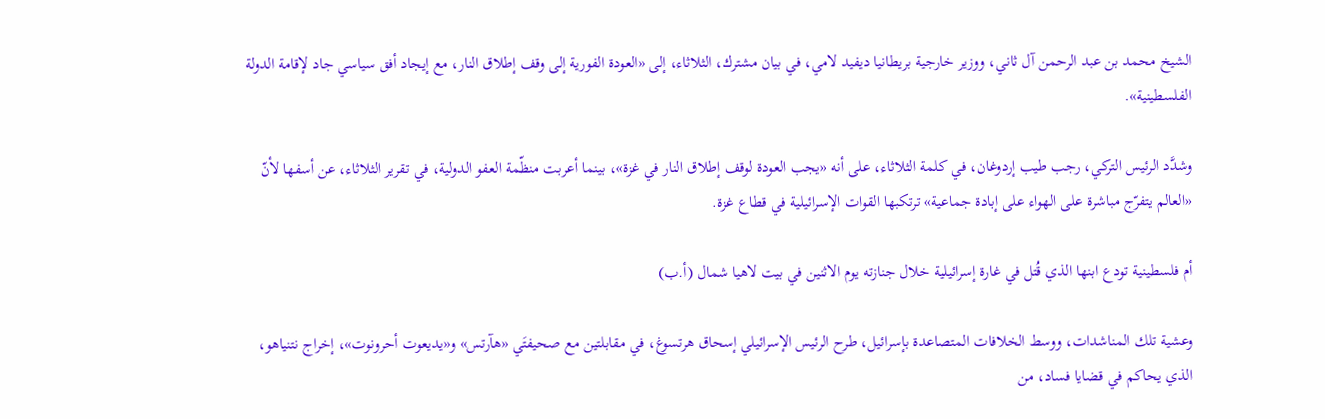الشيخ محمد بن عبد الرحمن آل ثاني، ووزير خارجية بريطانيا ديفيد لامي، في بيان مشترك، الثلاثاء، إلى «العودة الفورية إلى وقف إطلاق النار، مع إيجاد أفق سياسي جاد لإقامة الدولة الفلسطينية».

وشدَّد الرئيس التركي، رجب طيب إردوغان، في كلمة الثلاثاء، على أنه «يجب العودة لوقف إطلاق النار في غزة»، بينما أعربت منظّمة العفو الدولية، في تقرير الثلاثاء، عن أسفها لأنّ «العالم يتفرّج مباشرة على الهواء على إبادة جماعية» ترتكبها القوات الإسرائيلية في قطاع غزة.

أم فلسطينية تودع ابنها الذي قُتل في غارة إسرائيلية خلال جنازته يوم الاثنين في بيت لاهيا شمال (أ.ب)

وعشية تلك المناشدات، ووسط الخلافات المتصاعدة بإسرائيل، طرح الرئيس الإسرائيلي إسحاق هرتسوغ، في مقابلتين مع صحيفتَي «هآرتس» و«يديعوت أحرونوت»، إخراج نتنياهو، الذي يحاكم في قضايا فساد، من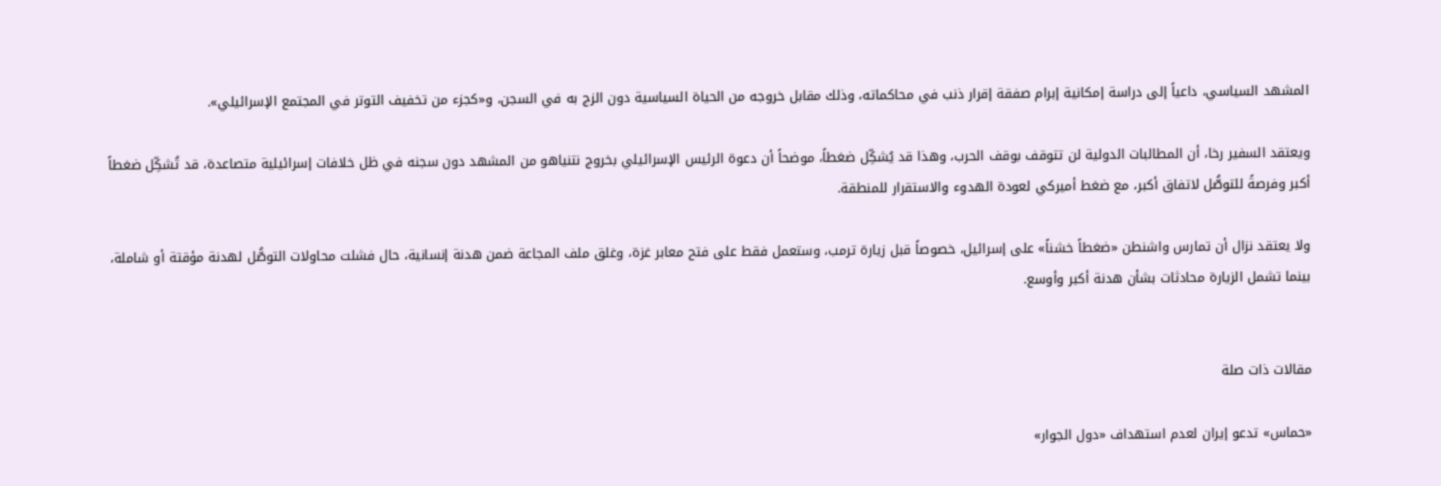المشهد السياسي، داعياً إلى دراسة إمكانية إبرام صفقة إقرار ذنب في محاكماته، وذلك مقابل خروجه من الحياة السياسية دون الزج به في السجن، و«كجزء من تخفيف التوتر في المجتمع الإسرائيلي».

ويعتقد السفير رخا، أن المطالبات الدولية لن تتوقف بوقف الحرب، وهذا قد يُشكِّل ضغطاً، موضحاً أن دعوة الرئيس الإسرائيلي بخروج نتنياهو من المشهد دون سجنه في ظل خلافات إسرائيلية متصاعدة، قد تُشكِّل ضغطاً أكبر وفرصةً للتوصُّل لاتفاق أكبر، مع ضغط أميركي لعودة الهدوء والاستقرار للمنطقة.

ولا يعتقد نزال أن تمارس واشنطن «ضغطاً خشناً» على إسرائيل، خصوصاً قبل زيارة ترمب، وستعمل فقط على فتح معابر غزة، وغلق ملف المجاعة ضمن هدنة إنسانية، حال فشلت محاولات التوصُّل لهدنة مؤقتة أو شاملة، بينما تشمل الزيارة محادثات بشأن هدنة أكبر وأوسع.


مقالات ذات صلة

«حماس» تدعو إيران لعدم استهداف «دول الجوار»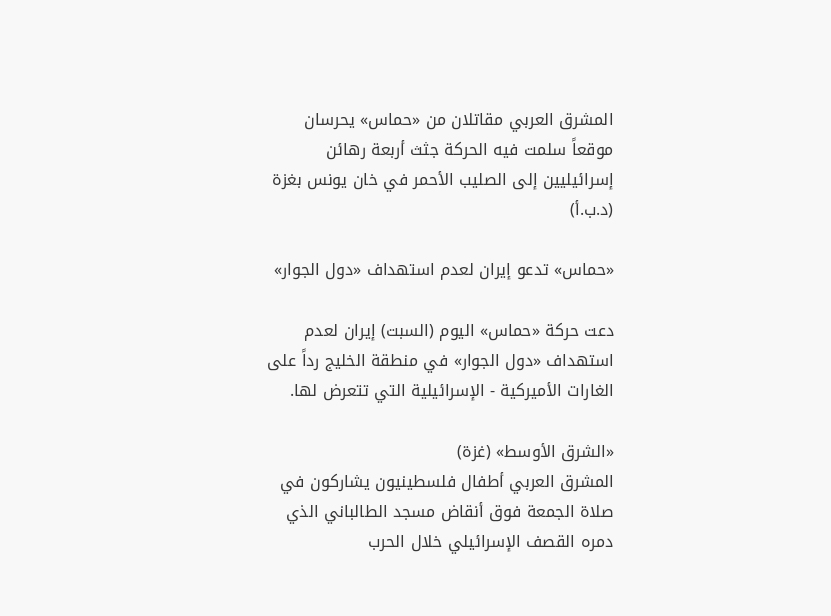المشرق العربي مقاتلان من «حماس» يحرسان موقعاً سلمت فيه الحركة جثث أربعة رهائن إسرائيليين إلى الصليب الأحمر في خان يونس بغزة (د.ب.أ)

«حماس» تدعو إيران لعدم استهداف «دول الجوار»

دعت حركة «حماس» اليوم (السبت) إيران لعدم استهداف «دول الجوار» في منطقة الخليج رداً على الغارات الأميركية - الإسرائيلية التي تتعرض لها.

«الشرق الأوسط» (غزة)
المشرق العربي أطفال فلسطينيون يشاركون في صلاة الجمعة فوق أنقاض مسجد الطالباني الذي دمره القصف الإسرائيلي خلال الحرب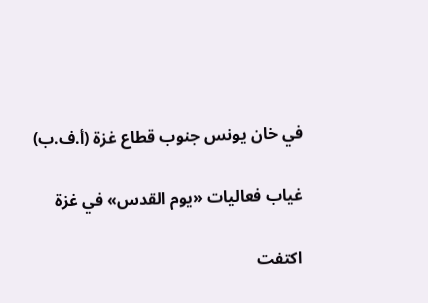في خان يونس جنوب قطاع غزة (أ.ف.ب)

غياب فعاليات «يوم القدس» في غزة

اكتفت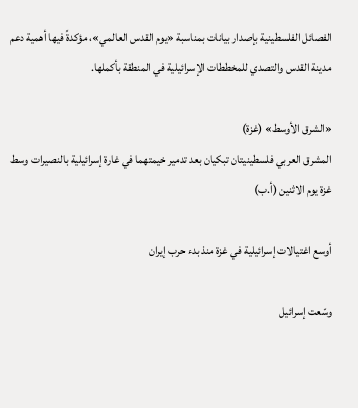الفصائل الفلسطينية بإصدار بيانات بمناسبة «يوم القدس العالمي»، مؤكدةً فيها أهمية دعم مدينة القدس والتصدي للمخططات الإسرائيلية في المنطقة بأكملها.

«الشرق الأوسط» (غزة)
المشرق العربي فلسطينيتان تبكيان بعد تدمير خيمتهما في غارة إسرائيلية بالنصيرات وسط غزة يوم الاثنين (أ.ب)

أوسع اغتيالات إسرائيلية في غزة منذ بدء حرب إيران

وسّعت إسرائيل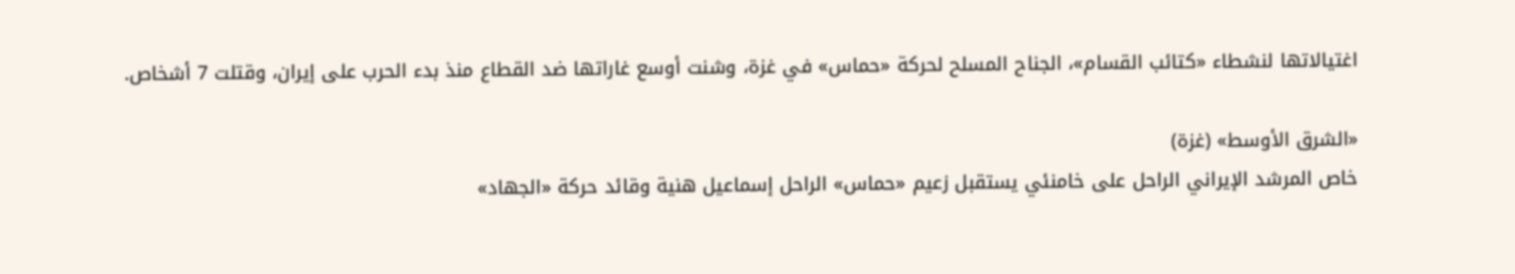اغتيالاتها لنشطاء «كتائب القسام»، الجناح المسلح لحركة «حماس» في غزة، وشنت أوسع غاراتها ضد القطاع منذ بدء الحرب على إيران، وقتلت 7 أشخاص.

«الشرق الأوسط» (غزة)
خاص المرشد الإيراني الراحل على خامنئي يستقبل زعيم «حماس» الراحل إسماعيل هنية وقائد حركة «الجهاد»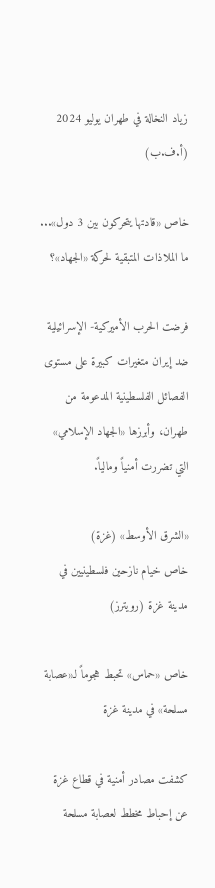زياد النخالة في طهران يوليو 2024 (أ.ف.ب)

خاص «قادتها يتحركون بين 3 دول»... ما الملاذات المتبقية لحركة «الجهاد»؟

فرضت الحرب الأميركية- الإسرائيلية ضد إيران متغيرات كبيرة على مستوى الفصائل الفلسطينية المدعومة من طهران، وأبرزها «الجهاد الإسلامي» التي تضررت أمنياً ومالياً.

«الشرق الأوسط» (غزة)
خاص خيام نازحين فلسطينيين في مدينة غزة (رويترز)

خاص «حماس» تحبط هجوماً لـ«عصابة مسلحة» في مدينة غزة

كشفت مصادر أمنية في قطاع غزة عن إحباط مخطط لعصابة مسلحة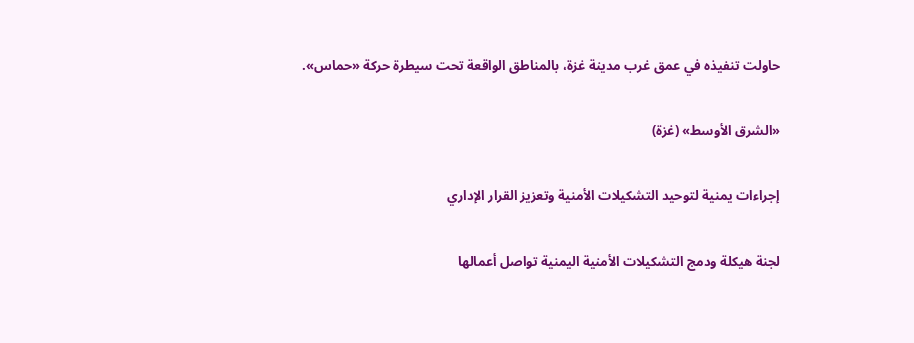حاولت تنفيذه في عمق غرب مدينة غزة، بالمناطق الواقعة تحت سيطرة حركة «حماس».

«الشرق الأوسط» (غزة)

إجراءات يمنية لتوحيد التشكيلات الأمنية وتعزيز القرار الإداري

لجنة هيكلة ودمج التشكيلات الأمنية اليمنية تواصل أعمالها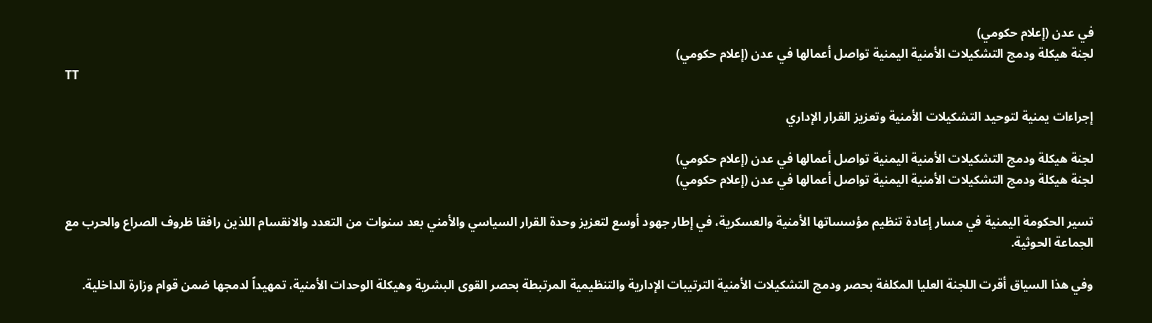في عدن (إعلام حكومي)
لجنة هيكلة ودمج التشكيلات الأمنية اليمنية تواصل أعمالها في عدن (إعلام حكومي)
TT

إجراءات يمنية لتوحيد التشكيلات الأمنية وتعزيز القرار الإداري

لجنة هيكلة ودمج التشكيلات الأمنية اليمنية تواصل أعمالها في عدن (إعلام حكومي)
لجنة هيكلة ودمج التشكيلات الأمنية اليمنية تواصل أعمالها في عدن (إعلام حكومي)

تسير الحكومة اليمنية في مسار إعادة تنظيم مؤسساتها الأمنية والعسكرية، في إطار جهود أوسع لتعزيز وحدة القرار السياسي والأمني بعد سنوات من التعدد والانقسام اللذين رافقا ظروف الصراع والحرب مع الجماعة الحوثية.

وفي هذا السياق أقرت اللجنة العليا المكلفة بحصر ودمج التشكيلات الأمنية الترتيبات الإدارية والتنظيمية المرتبطة بحصر القوى البشرية وهيكلة الوحدات الأمنية، تمهيداً لدمجها ضمن قوام وزارة الداخلية.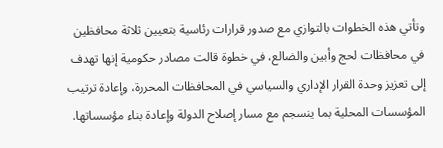وتأتي هذه الخطوات بالتوازي مع صدور قرارات رئاسية بتعيين ثلاثة محافظين في محافظات لحج وأبين والضالع، في خطوة قالت مصادر حكومية إنها تهدف إلى تعزيز وحدة القرار الإداري والسياسي في المحافظات المحررة، وإعادة ترتيب المؤسسات المحلية بما ينسجم مع مسار إصلاح الدولة وإعادة بناء مؤسساتها.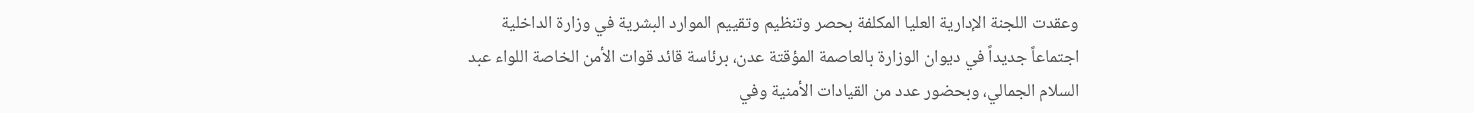وعقدت اللجنة الإدارية العليا المكلفة بحصر وتنظيم وتقييم الموارد البشرية في وزارة الداخلية اجتماعاً جديداً في ديوان الوزارة بالعاصمة المؤقتة عدن، برئاسة قائد قوات الأمن الخاصة اللواء عبد السلام الجمالي، وبحضور عدد من القيادات الأمنية وفي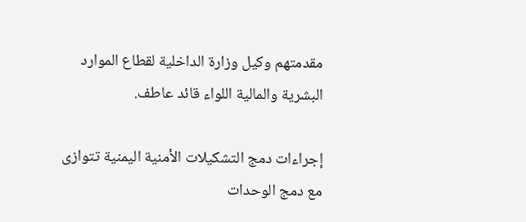مقدمتهم وكيل وزارة الداخلية لقطاع الموارد البشرية والمالية اللواء قائد عاطف.

إجراءات دمج التشكيلات الأمنية اليمنية تتوازى مع دمج الوحدات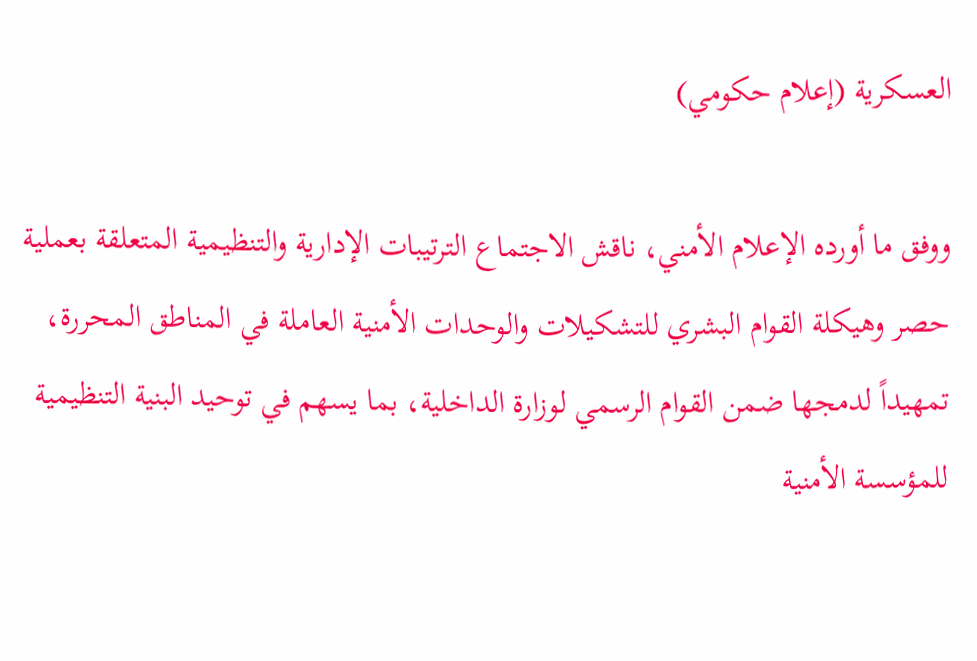العسكرية (إعلام حكومي)

ووفق ما أورده الإعلام الأمني، ناقش الاجتماع الترتيبات الإدارية والتنظيمية المتعلقة بعملية حصر وهيكلة القوام البشري للتشكيلات والوحدات الأمنية العاملة في المناطق المحررة، تمهيداً لدمجها ضمن القوام الرسمي لوزارة الداخلية، بما يسهم في توحيد البنية التنظيمية للمؤسسة الأمنية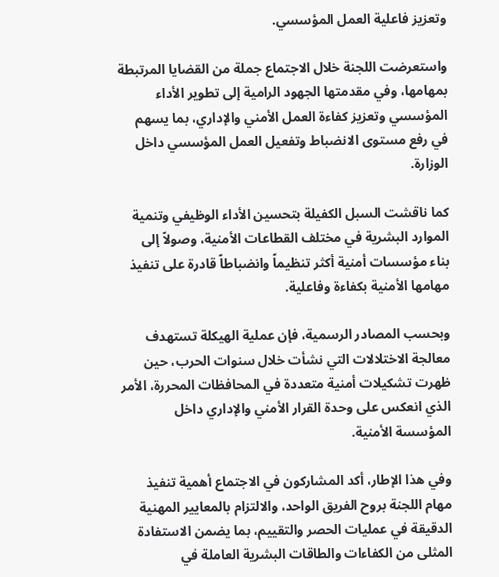وتعزيز فاعلية العمل المؤسسي.

واستعرضت اللجنة خلال الاجتماع جملة من القضايا المرتبطة بمهامها، وفي مقدمتها الجهود الرامية إلى تطوير الأداء المؤسسي وتعزيز كفاءة العمل الأمني والإداري، بما يسهم في رفع مستوى الانضباط وتفعيل العمل المؤسسي داخل الوزارة.

كما ناقشت السبل الكفيلة بتحسين الأداء الوظيفي وتنمية الموارد البشرية في مختلف القطاعات الأمنية، وصولاً إلى بناء مؤسسات أمنية أكثر تنظيماً وانضباطاً قادرة على تنفيذ مهامها الأمنية بكفاءة وفاعلية.

وبحسب المصادر الرسمية، فإن عملية الهيكلة تستهدف معالجة الاختلالات التي نشأت خلال سنوات الحرب، حين ظهرت تشكيلات أمنية متعددة في المحافظات المحررة، الأمر الذي انعكس على وحدة القرار الأمني والإداري داخل المؤسسة الأمنية.

وفي هذا الإطار، أكد المشاركون في الاجتماع أهمية تنفيذ مهام اللجنة بروح الفريق الواحد، والالتزام بالمعايير المهنية الدقيقة في عمليات الحصر والتقييم، بما يضمن الاستفادة المثلى من الكفاءات والطاقات البشرية العاملة في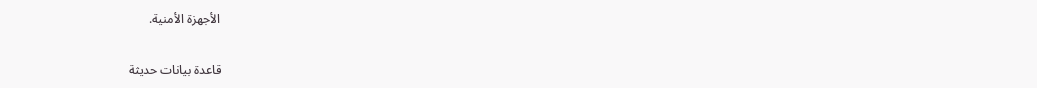الأجهزة الأمنية.

قاعدة بيانات حديثة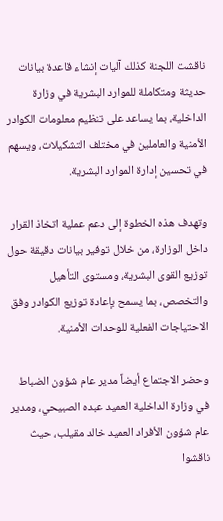ناقشت اللجنة كذلك آليات إنشاء قاعدة بيانات حديثة ومتكاملة للموارد البشرية في وزارة الداخلية، بما يساعد على تنظيم معلومات الكوادر الأمنية والعاملين في مختلف التشكيلات، ويسهم في تحسين إدارة الموارد البشرية.

وتهدف هذه الخطوة إلى دعم عملية اتخاذ القرار داخل الوزارة، من خلال توفير بيانات دقيقة حول توزيع القوى البشرية، ومستوى التأهيل والتخصص، بما يسمح بإعادة توزيع الكوادر وفق الاحتياجات الفعلية للوحدات الأمنية.

وحضر الاجتماع أيضاً مدير عام شؤون الضباط في وزارة الداخلية العميد عبده الصبيحي، ومدير عام شؤون الأفراد العميد خالد مقيلب، حيث ناقشوا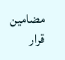مضامين قرار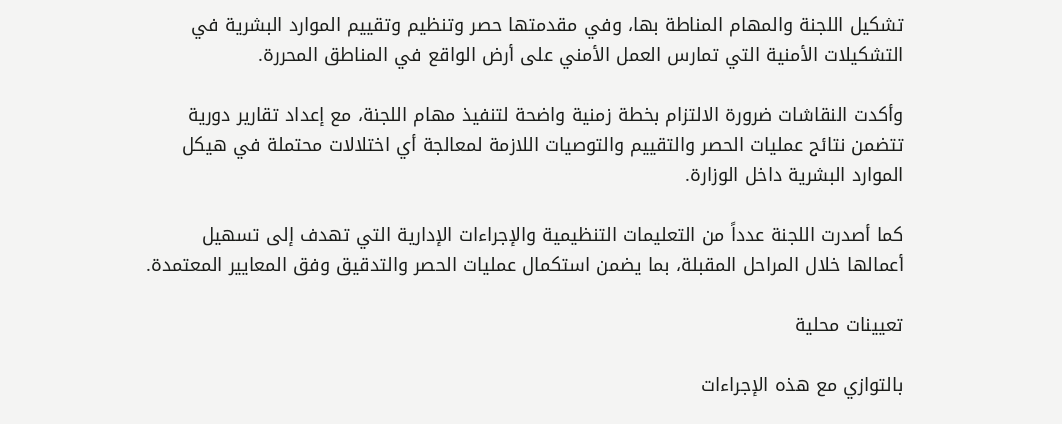تشكيل اللجنة والمهام المناطة بها، وفي مقدمتها حصر وتنظيم وتقييم الموارد البشرية في التشكيلات الأمنية التي تمارس العمل الأمني على أرض الواقع في المناطق المحررة.

وأكدت النقاشات ضرورة الالتزام بخطة زمنية واضحة لتنفيذ مهام اللجنة، مع إعداد تقارير دورية تتضمن نتائج عمليات الحصر والتقييم والتوصيات اللازمة لمعالجة أي اختلالات محتملة في هيكل الموارد البشرية داخل الوزارة.

كما أصدرت اللجنة عدداً من التعليمات التنظيمية والإجراءات الإدارية التي تهدف إلى تسهيل أعمالها خلال المراحل المقبلة، بما يضمن استكمال عمليات الحصر والتدقيق وفق المعايير المعتمدة.

تعيينات محلية

بالتوازي مع هذه الإجراءات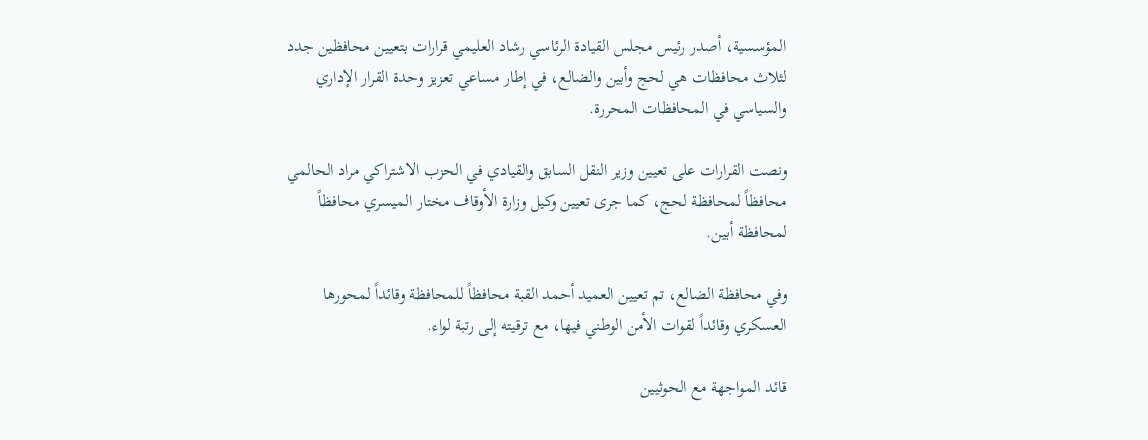المؤسسية، أصدر رئيس مجلس القيادة الرئاسي رشاد العليمي قرارات بتعيين محافظين جدد لثلاث محافظات هي لحج وأبين والضالع، في إطار مساعي تعزيز وحدة القرار الإداري والسياسي في المحافظات المحررة.

ونصت القرارات على تعيين وزير النقل السابق والقيادي في الحزب الاشتراكي مراد الحالمي محافظاً لمحافظة لحج، كما جرى تعيين وكيل وزارة الأوقاف مختار الميسري محافظاً لمحافظة أبين.

وفي محافظة الضالع، تم تعيين العميد أحمد القبة محافظاً للمحافظة وقائداً لمحورها العسكري وقائداً لقوات الأمن الوطني فيها، مع ترقيته إلى رتبة لواء.

قائد المواجهة مع الحوثيين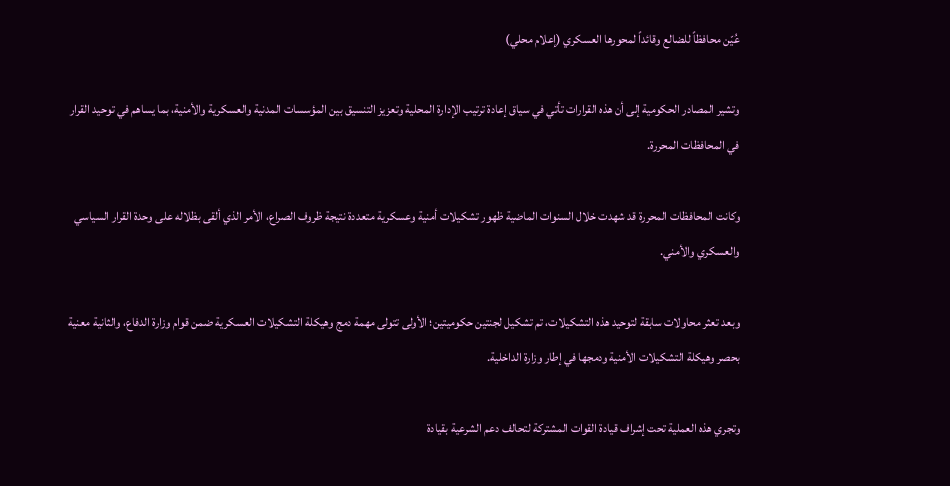عُيّن محافظاً للضالع وقائداً لمحورها العسكري (إعلام محلي)

وتشير المصادر الحكومية إلى أن هذه القرارات تأتي في سياق إعادة ترتيب الإدارة المحلية وتعزيز التنسيق بين المؤسسات المدنية والعسكرية والأمنية، بما يساهم في توحيد القرار في المحافظات المحررة.

وكانت المحافظات المحررة قد شهدت خلال السنوات الماضية ظهور تشكيلات أمنية وعسكرية متعددة نتيجة ظروف الصراع، الأمر الذي ألقى بظلاله على وحدة القرار السياسي والعسكري والأمني.

وبعد تعثر محاولات سابقة لتوحيد هذه التشكيلات، تم تشكيل لجنتين حكوميتين؛ الأولى تتولى مهمة دمج وهيكلة التشكيلات العسكرية ضمن قوام وزارة الدفاع، والثانية معنية بحصر وهيكلة التشكيلات الأمنية ودمجها في إطار وزارة الداخلية.

وتجري هذه العملية تحت إشراف قيادة القوات المشتركة لتحالف دعم الشرعية بقيادة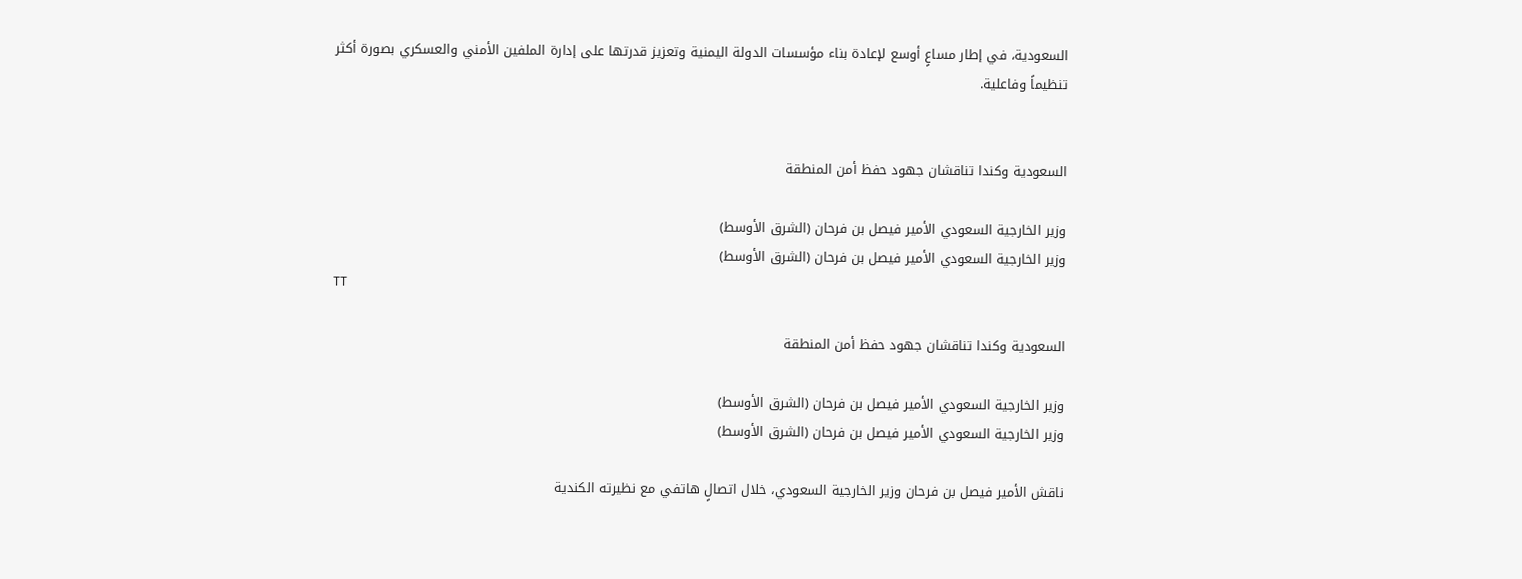السعودية، في إطار مساعٍ أوسع لإعادة بناء مؤسسات الدولة اليمنية وتعزيز قدرتها على إدارة الملفين الأمني والعسكري بصورة أكثر تنظيماً وفاعلية.


السعودية وكندا تناقشان جهود حفظ أمن المنطقة

وزير الخارجية السعودي الأمير فيصل بن فرحان (الشرق الأوسط)
وزير الخارجية السعودي الأمير فيصل بن فرحان (الشرق الأوسط)
TT

السعودية وكندا تناقشان جهود حفظ أمن المنطقة

وزير الخارجية السعودي الأمير فيصل بن فرحان (الشرق الأوسط)
وزير الخارجية السعودي الأمير فيصل بن فرحان (الشرق الأوسط)

ناقش الأمير فيصل بن فرحان وزير الخارجية السعودي، خلال اتصالٍ هاتفي مع نظيرته الكندية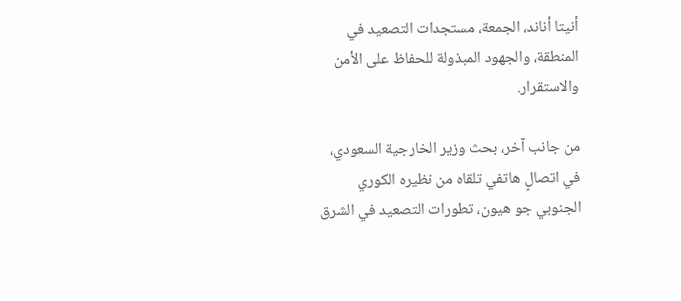أنيتا أناند، الجمعة، مستجدات التصعيد في المنطقة، والجهود المبذولة للحفاظ على الأمن والاستقرار.

من جانب آخر، بحث وزير الخارجية السعودي، في اتصالٍ هاتفي تلقاه من نظيره الكوري الجنوبي جو هيون، تطورات التصعيد في الشرق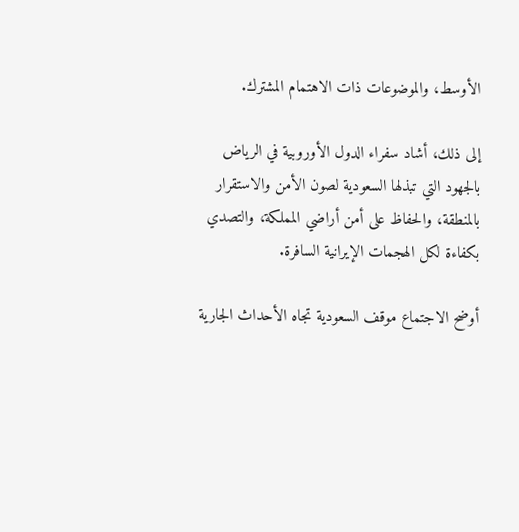الأوسط، والموضوعات ذات الاهتمام المشترك.

إلى ذلك، أشاد سفراء الدول الأوروبية في الرياض بالجهود التي تبذلها السعودية لصون الأمن والاستقرار بالمنطقة، والحفاظ على أمن أراضي المملكة، والتصدي بكفاءة لكل الهجمات الإيرانية السافرة.

أوضح الاجتماع موقف السعودية تجاه الأحداث الجارية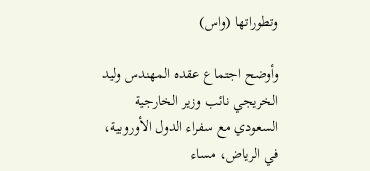وتطوراتها (واس)

وأوضح اجتماع عقده المهندس وليد الخريجي نائب وزير الخارجية السعودي مع سفراء الدول الأوروبية، في الرياض، مساء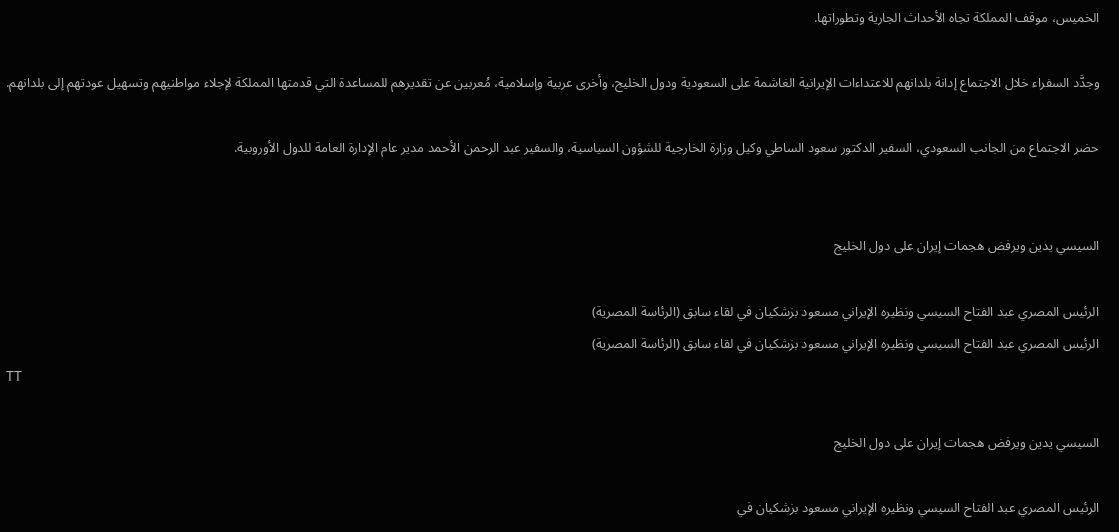الخميس، موقف المملكة تجاه الأحداث الجارية وتطوراتها.

وجدَّد السفراء خلال الاجتماع إدانة بلدانهم للاعتداءات الإيرانية الغاشمة على السعودية ودول الخليج، وأخرى عربية وإسلامية، مُعربين عن تقديرهم للمساعدة التي قدمتها المملكة لإجلاء مواطنيهم وتسهيل عودتهم إلى بلدانهم.

حضر الاجتماع من الجانب السعودي، السفير الدكتور سعود الساطي وكيل وزارة الخارجية للشؤون السياسية، والسفير عبد الرحمن الأحمد مدير عام الإدارة العامة للدول الأوروبية.


السيسي يدين ويرفض هجمات إيران على دول الخليج

الرئيس المصري عبد الفتاح السيسي ونظيره الإيراني مسعود بزشكيان في لقاء سابق (الرئاسة المصرية)
الرئيس المصري عبد الفتاح السيسي ونظيره الإيراني مسعود بزشكيان في لقاء سابق (الرئاسة المصرية)
TT

السيسي يدين ويرفض هجمات إيران على دول الخليج

الرئيس المصري عبد الفتاح السيسي ونظيره الإيراني مسعود بزشكيان في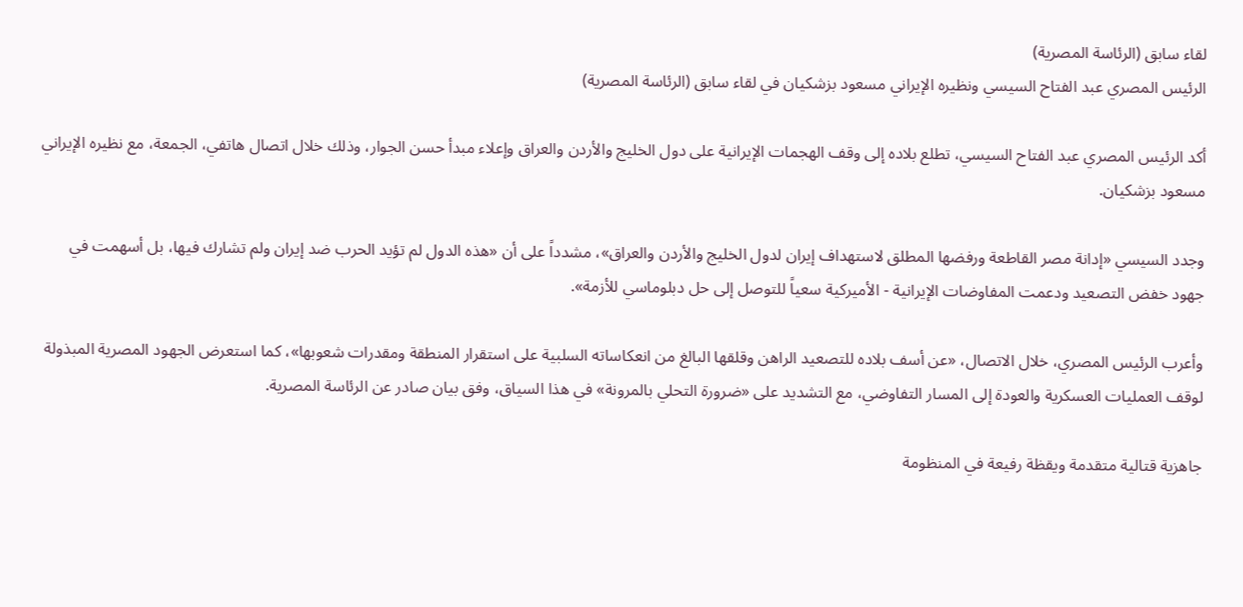لقاء سابق (الرئاسة المصرية)
الرئيس المصري عبد الفتاح السيسي ونظيره الإيراني مسعود بزشكيان في لقاء سابق (الرئاسة المصرية)

أكد الرئيس المصري عبد الفتاح السيسي، تطلع بلاده إلى وقف الهجمات الإيرانية على دول الخليج والأردن والعراق وإعلاء مبدأ حسن الجوار، وذلك خلال اتصال هاتفي، الجمعة، مع نظيره الإيراني مسعود بزشكيان.

وجدد السيسي «إدانة مصر القاطعة ورفضها المطلق لاستهداف إيران لدول الخليج والأردن والعراق»، مشدداً على أن «هذه الدول لم تؤيد الحرب ضد إيران ولم تشارك فيها، بل أسهمت في جهود خفض التصعيد ودعمت المفاوضات الإيرانية - الأميركية سعياً للتوصل إلى حل دبلوماسي للأزمة».

وأعرب الرئيس المصري، خلال الاتصال، «عن أسف بلاده للتصعيد الراهن وقلقها البالغ من انعكاساته السلبية على استقرار المنطقة ومقدرات شعوبها»، كما استعرض الجهود المصرية المبذولة لوقف العمليات العسكرية والعودة إلى المسار التفاوضي، مع التشديد على «ضرورة التحلي بالمرونة» في هذا السياق، وفق بيان صادر عن الرئاسة المصرية.

جاهزية قتالية متقدمة ويقظة رفيعة في المنظومة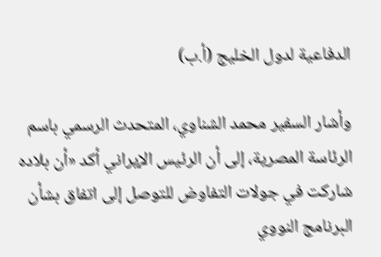الدفاعية لدول الخليج (أ.ب)

وأشار السفير محمد الشناوي، المتحدث الرسمي باسم الرئاسة المصرية، إلى أن الرئيس الإيراني أكد «أن بلاده شاركت في جولات التفاوض للتوصل إلى اتفاق بشأن البرنامج النووي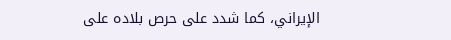الإيراني، كما شدد على حرص بلاده على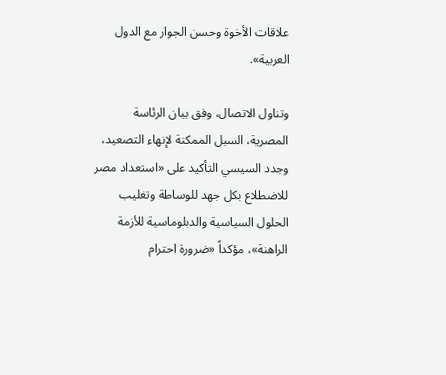علاقات الأخوة وحسن الجوار مع الدول العربية».

وتناول الاتصال، وفق بيان الرئاسة المصرية، السبل الممكنة لإنهاء التصعيد، وجدد السيسي التأكيد على «استعداد مصر للاضطلاع بكل جهد للوساطة وتغليب الحلول السياسية والدبلوماسية للأزمة الراهنة»، مؤكداً «ضرورة احترام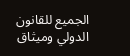الجميع للقانون الدولي وميثاق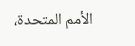الأمم المتحدة،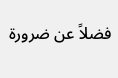فضلاً عن ضرورة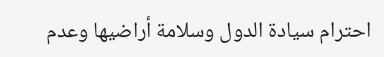احترام سيادة الدول وسلامة أراضيها وعدم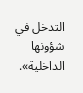التدخل في شؤونها الداخلية».